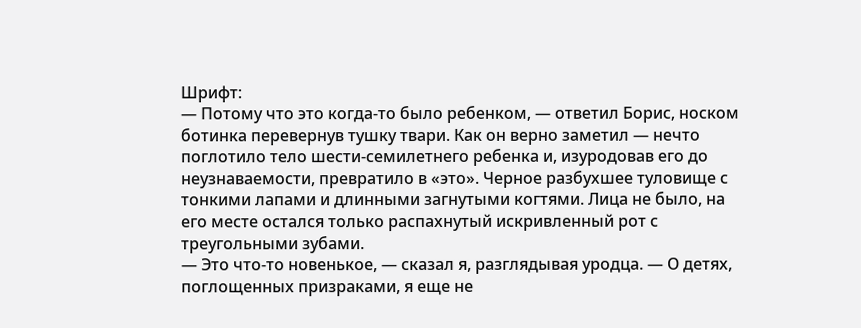Шрифт:
— Потому что это когда-то было ребенком, — ответил Борис, носком ботинка перевернув тушку твари. Как он верно заметил — нечто поглотило тело шести-семилетнего ребенка и, изуродовав его до неузнаваемости, превратило в «это». Черное разбухшее туловище с тонкими лапами и длинными загнутыми когтями. Лица не было, на его месте остался только распахнутый искривленный рот с треугольными зубами.
— Это что-то новенькое, — сказал я, разглядывая уродца. — О детях, поглощенных призраками, я еще не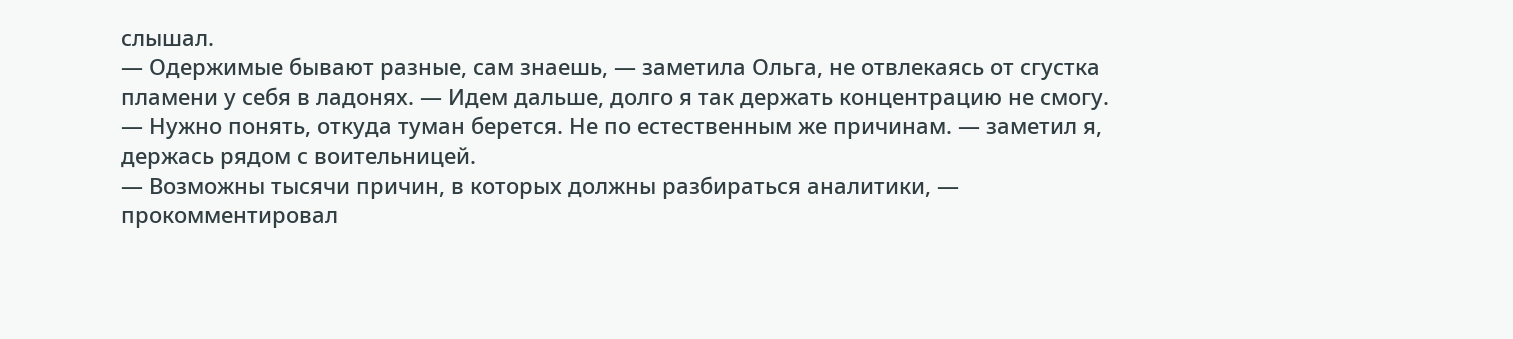слышал.
— Одержимые бывают разные, сам знаешь, — заметила Ольга, не отвлекаясь от сгустка пламени у себя в ладонях. — Идем дальше, долго я так держать концентрацию не смогу.
— Нужно понять, откуда туман берется. Не по естественным же причинам. — заметил я, держась рядом с воительницей.
— Возможны тысячи причин, в которых должны разбираться аналитики, — прокомментировал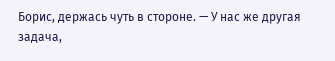Борис, держась чуть в стороне. — У нас же другая задача,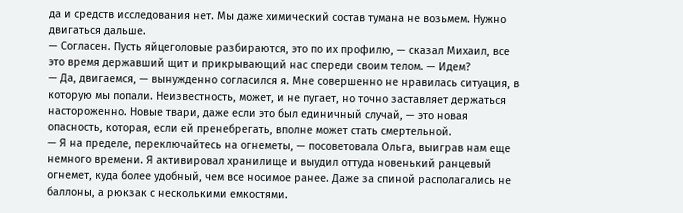да и средств исследования нет. Мы даже химический состав тумана не возьмем. Нужно двигаться дальше.
— Согласен. Пусть яйцеголовые разбираются, это по их профилю, — сказал Михаил, все это время державший щит и прикрывающий нас спереди своим телом. — Идем?
— Да, двигаемся, — вынужденно согласился я. Мне совершенно не нравилась ситуация, в которую мы попали. Неизвестность, может, и не пугает, но точно заставляет держаться настороженно. Новые твари, даже если это был единичный случай, — это новая опасность, которая, если ей пренебрегать, вполне может стать смертельной.
— Я на пределе, переключайтесь на огнеметы, — посоветовала Ольга, выиграв нам еще немного времени. Я активировал хранилище и выудил оттуда новенький ранцевый огнемет, куда более удобный, чем все носимое ранее. Даже за спиной располагались не баллоны, а рюкзак с несколькими емкостями.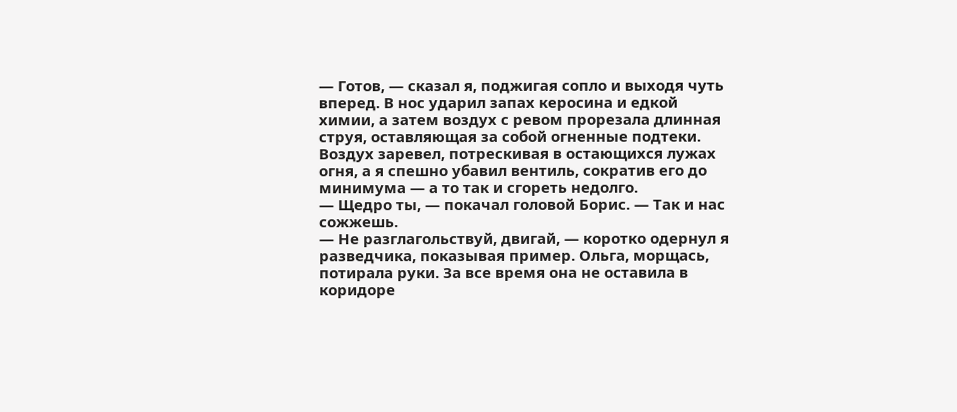— Готов, — сказал я, поджигая сопло и выходя чуть вперед. В нос ударил запах керосина и едкой химии, а затем воздух с ревом прорезала длинная струя, оставляющая за собой огненные подтеки. Воздух заревел, потрескивая в остающихся лужах огня, а я спешно убавил вентиль, сократив его до минимума — а то так и сгореть недолго.
— Щедро ты, — покачал головой Борис. — Так и нас сожжешь.
— Не разглагольствуй, двигай, — коротко одернул я разведчика, показывая пример. Ольга, морщась, потирала руки. За все время она не оставила в коридоре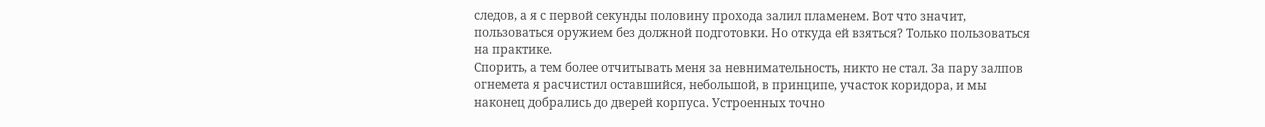следов, а я с первой секунды половину прохода залил пламенем. Вот что значит, пользоваться оружием без должной подготовки. Но откуда ей взяться? Только пользоваться на практике.
Спорить, а тем более отчитывать меня за невнимательность, никто не стал. За пару залпов огнемета я расчистил оставшийся, небольшой, в принципе, участок коридора, и мы наконец добрались до дверей корпуса. Устроенных точно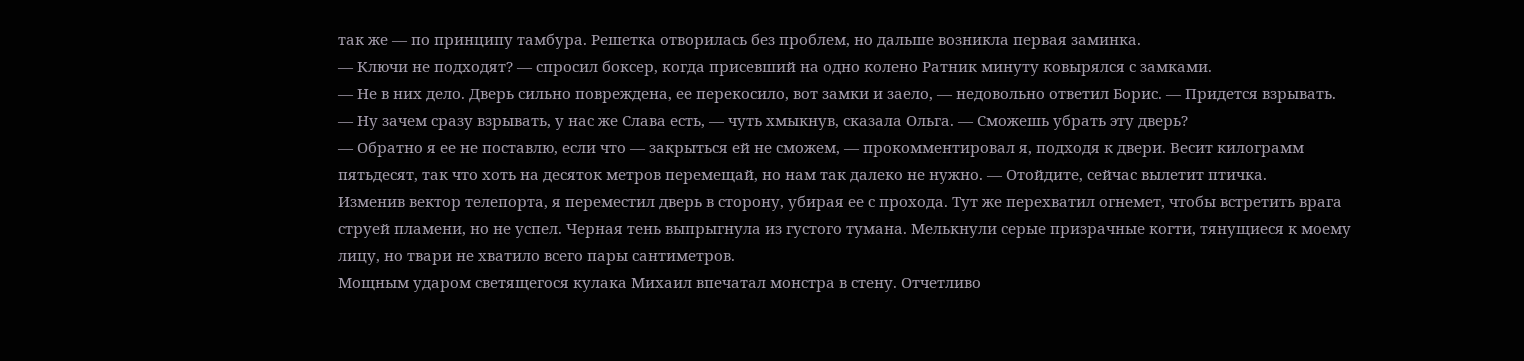так же — по принципу тамбура. Решетка отворилась без проблем, но дальше возникла первая заминка.
— Ключи не подходят? — спросил боксер, когда присевший на одно колено Ратник минуту ковырялся с замками.
— Не в них дело. Дверь сильно повреждена, ее перекосило, вот замки и заело, — недовольно ответил Борис. — Придется взрывать.
— Ну зачем сразу взрывать, у нас же Слава есть, — чуть хмыкнув, сказала Ольга. — Сможешь убрать эту дверь?
— Обратно я ее не поставлю, если что — закрыться ей не сможем, — прокомментировал я, подходя к двери. Весит килограмм пятьдесят, так что хоть на десяток метров перемещай, но нам так далеко не нужно. — Отойдите, сейчас вылетит птичка.
Изменив вектор телепорта, я переместил дверь в сторону, убирая ее с прохода. Тут же перехватил огнемет, чтобы встретить врага струей пламени, но не успел. Черная тень выпрыгнула из густого тумана. Мелькнули серые призрачные когти, тянущиеся к моему лицу, но твари не хватило всего пары сантиметров.
Мощным ударом светящегося кулака Михаил впечатал монстра в стену. Отчетливо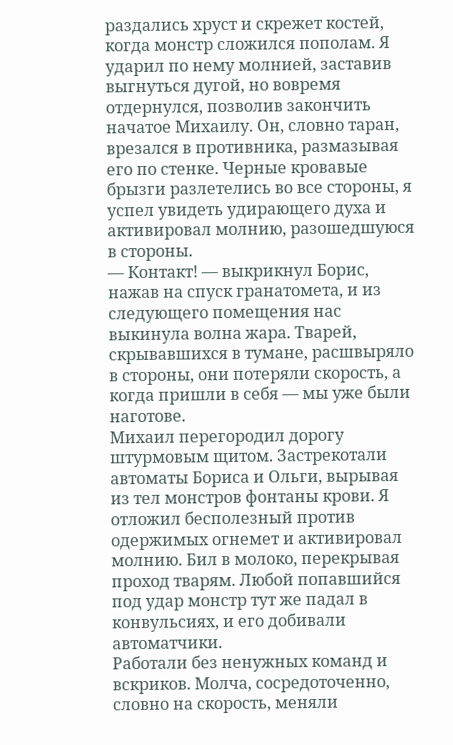раздались хруст и скрежет костей, когда монстр сложился пополам. Я ударил по нему молнией, заставив выгнуться дугой, но вовремя отдернулся, позволив закончить начатое Михаилу. Он, словно таран, врезался в противника, размазывая его по стенке. Черные кровавые брызги разлетелись во все стороны, я успел увидеть удирающего духа и активировал молнию, разошедшуюся в стороны.
— Контакт! — выкрикнул Борис, нажав на спуск гранатомета, и из следующего помещения нас выкинула волна жара. Тварей, скрывавшихся в тумане, расшвыряло в стороны, они потеряли скорость, а когда пришли в себя — мы уже были наготове.
Михаил перегородил дорогу штурмовым щитом. Застрекотали автоматы Бориса и Ольги, вырывая из тел монстров фонтаны крови. Я отложил бесполезный против одержимых огнемет и активировал молнию. Бил в молоко, перекрывая проход тварям. Любой попавшийся под удар монстр тут же падал в конвульсиях, и его добивали автоматчики.
Работали без ненужных команд и вскриков. Молча, сосредоточенно, словно на скорость, меняли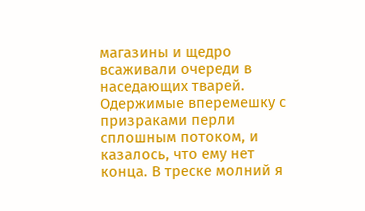магазины и щедро всаживали очереди в наседающих тварей. Одержимые вперемешку с призраками перли сплошным потоком, и казалось, что ему нет конца. В треске молний я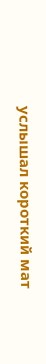услышал короткий мат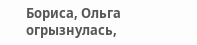Бориса, Ольга огрызнулась,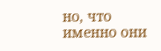но, что именно они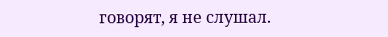говорят, я не слушал.